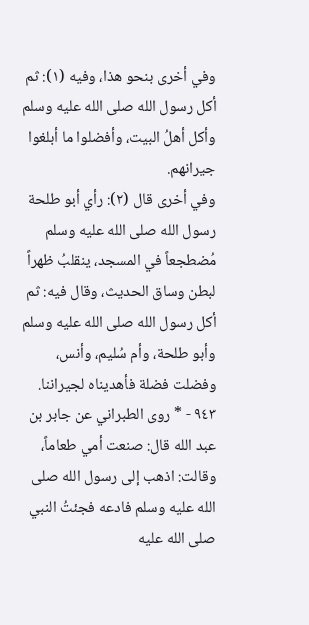وفي أخرى بنحو هذا، وفيه (١): ثم أكل رسول الله صلى الله عليه وسلم وأكل أهلُ البيت، وأفضلوا ما أبلغوا جيرانهم.
وفي أخرى قال (٢): رأي أبو طلحة رسول الله صلى الله عليه وسلم مُضطجعاً في المسجد، ينقلبُ ظهراً لبطن وساق الحديث، وقال فيه: ثم أكل رسول الله صلى الله عليه وسلم وأبو طلحة، وأم سُليم، وأنس، وفضلت فضلة فأهديناه لجيراننا.
٩٤٣ - * روى الطبراني عن جابر بن عبد الله قال: صنعت أمي طعاماً، وقالت: اذهب إلى رسول الله صلى الله عليه وسلم فادعه فجئتُ النبي صلى الله عليه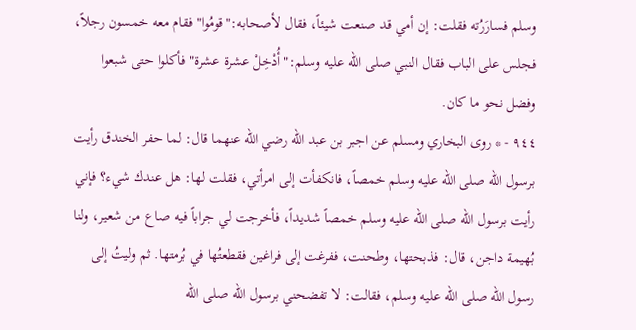وسلم فسارَرُته فقلت: إن أمي قد صنعت شيئاً، فقال لأصحابه:"قومُوا" فقام معه خمسون رجلاً، فجلس على الباب فقال النبي صلى الله عليه وسلم:"أُدْخِلْ عشرة عشرة" فأكلوا حتى شبعوا وفضل نحو ما كان.
٩٤٤ - * روى البخاري ومسلم عن اجبر بن عبد الله رضي الله عنهما قال: لما حفر الخندق رأيت برسول الله صلى الله عليه وسلم خمصاً، فانكفأت إلى امرأتي، فقلت لها: هل عندك شيء؟ فإني رأيت برسول الله صلى الله عليه وسلم خمصاً شديداً، فأخرجت لي جراباً فيه صاع من شعير، ولنا بُهيمة داجن، قال: فذبحتها، وطحنت، ففرغت إلى فراغين فقطعتُها في بُرمتها. ثم وليتُ إلى رسول الله صلى الله عليه وسلم، فقالت: لا تفضحني برسول الله صلى الله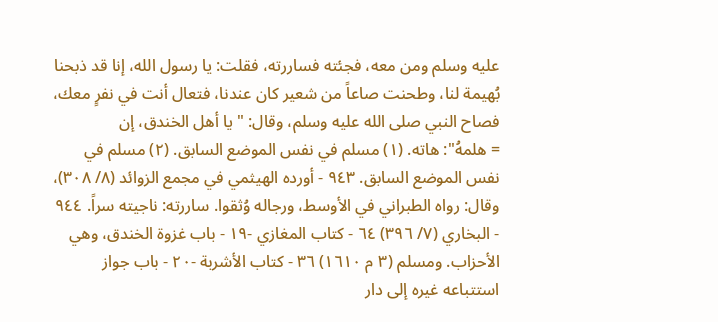عليه وسلم ومن معه، فجئته فساررته، فقلت: يا رسول الله، إنا قد ذبحنا بُهيمة لنا، وطحنت صاعاً من شعير كان عندنا، فتعال أنت في نفرٍ معك، فصاح النبي صلى الله عليه وسلم، وقال: "يا أهل الخندق، إن
= هلمهُ": هاته. (١) مسلم في نفس الموضع السابق. (٢) مسلم في نفس الموضع السابق. ٩٤٣ - أورده الهيثمي في مجمع الزوائد (٨/ ٣٠٨)، وقال: رواه الطبراني في الأوسط، ورجاله وُثقوا. ساررته: ناجيته سراً. ٩٤٤ - البخاري (٧/ ٣٩٦) ٦٤ - كتاب المغازي -١٩ - باب غزوة الخندق، وهي الأحزاب. ومسلم (٣ م ١٦١٠) ٣٦ - كتاب الأشربة -٢٠ - باب جواز استتباعه غيره إلى دار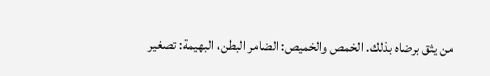من يثق برضاه بذلك. الخمص والخميص: الضامر البطن، البهيمة: تصغير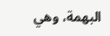البهمة، وهي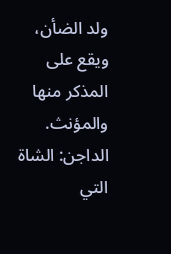ولد الضأن، ويقع على المذكر منها والمؤنث. الداجن: الشاة التي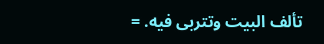تألف البيت وتتربى فيه. =